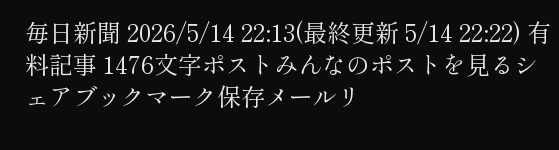毎日新聞 2026/5/14 22:13(最終更新 5/14 22:22) 有料記事 1476文字ポストみんなのポストを見るシェアブックマーク保存メールリ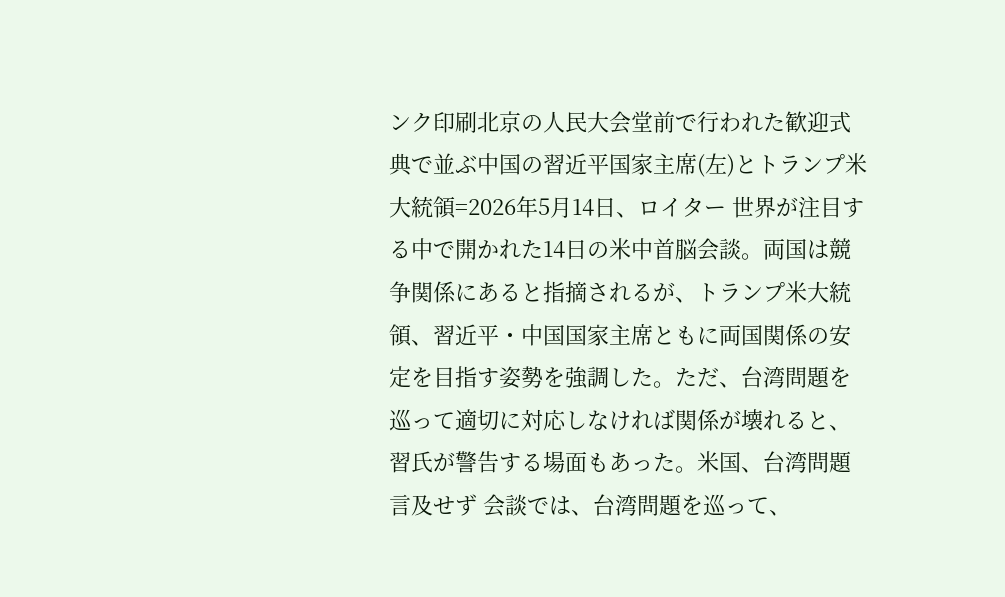ンク印刷北京の人民大会堂前で行われた歓迎式典で並ぶ中国の習近平国家主席(左)とトランプ米大統領=2026年5月14日、ロイター 世界が注目する中で開かれた14日の米中首脳会談。両国は競争関係にあると指摘されるが、トランプ米大統領、習近平・中国国家主席ともに両国関係の安定を目指す姿勢を強調した。ただ、台湾問題を巡って適切に対応しなければ関係が壊れると、習氏が警告する場面もあった。米国、台湾問題言及せず 会談では、台湾問題を巡って、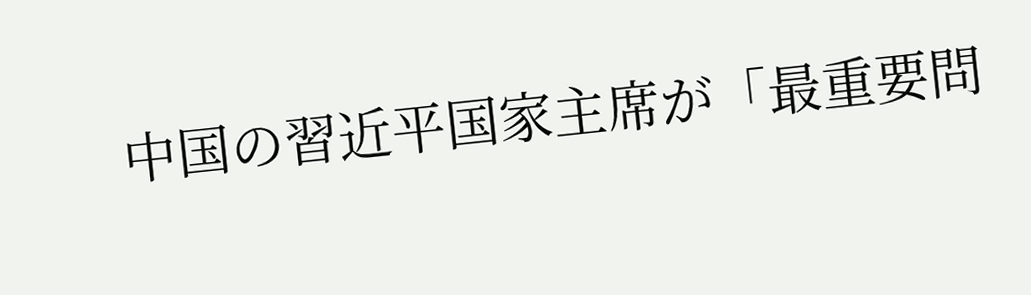中国の習近平国家主席が「最重要問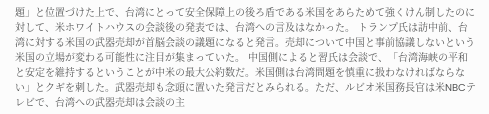題」と位置づけた上で、台湾にとって安全保障上の後ろ盾である米国をあらためて強くけん制したのに対して、米ホワイトハウスの会談後の発表では、台湾への言及はなかった。 トランプ氏は訪中前、台湾に対する米国の武器売却が首脳会談の議題になると発言。売却について中国と事前協議しないという米国の立場が変わる可能性に注目が集まっていた。 中国側によると習氏は会談で、「台湾海峡の平和と安定を維持するということが中米の最大公約数だ。米国側は台湾問題を慎重に扱わなければならない」とクギを刺した。武器売却も念頭に置いた発言だとみられる。ただ、ルビオ米国務長官は米NBCテレビで、台湾への武器売却は会談の主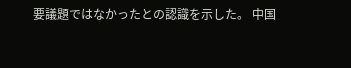要議題ではなかったとの認識を示した。 中国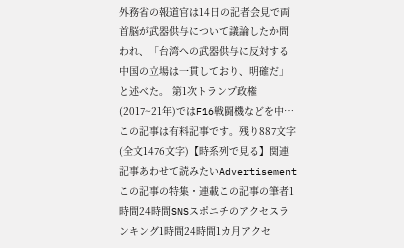外務省の報道官は14日の記者会見で両首脳が武器供与について議論したか問われ、「台湾への武器供与に反対する中国の立場は一貫しており、明確だ」と述べた。 第1次トランプ政権(2017~21年)ではF16戦闘機などを中…この記事は有料記事です。残り887文字(全文1476文字)【時系列で見る】関連記事あわせて読みたいAdvertisementこの記事の特集・連載この記事の筆者1時間24時間SNSスポニチのアクセスランキング1時間24時間1カ月アクセ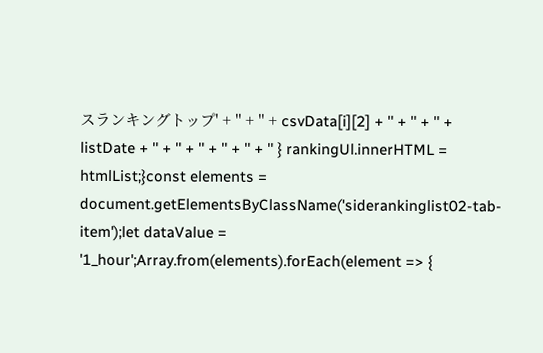スランキングトップ' + '' + '' + csvData[i][2] + '' + '' + '' + listDate + '' + '' + '' + '' + '' + '' } rankingUl.innerHTML = htmlList;}const elements = document.getElementsByClassName('siderankinglist02-tab-item');let dataValue = '1_hour';Array.from(elements).forEach(element => {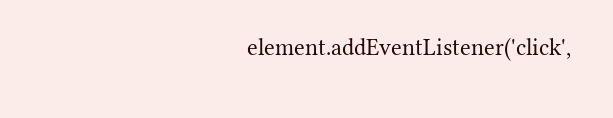element.addEventListener('click',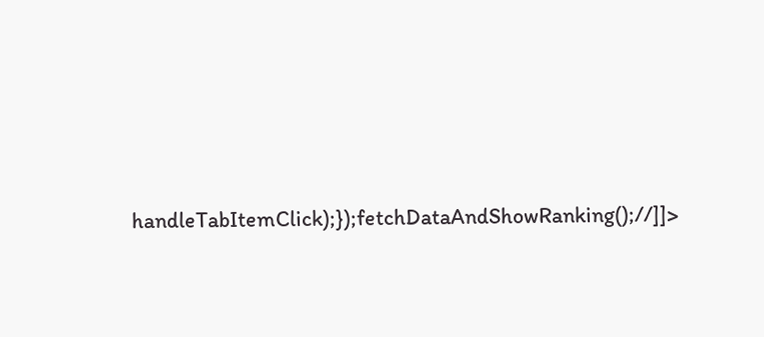handleTabItemClick);});fetchDataAndShowRanking();//]]>